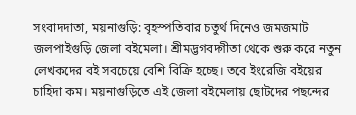সংবাদদাতা, ময়নাগুড়ি: বৃহস্পতিবার চতুর্থ দিনেও জমজমাট জলপাইগুড়ি জেলা বইমেলা। শ্রীমদ্ভগবদ্গীতা থেকে শুরু করে নতুন লেখকদের বই সবচেয়ে বেশি বিক্রি হচ্ছে। তবে ইংরেজি বইয়ের চাহিদা কম। ময়নাগুড়িতে এই জেলা বইমেলায় ছোটদের পছন্দের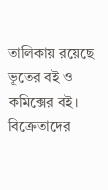তালিকায় রয়েছে ভূতের বই ও কমিক্সের বই। বিক্রেতাদের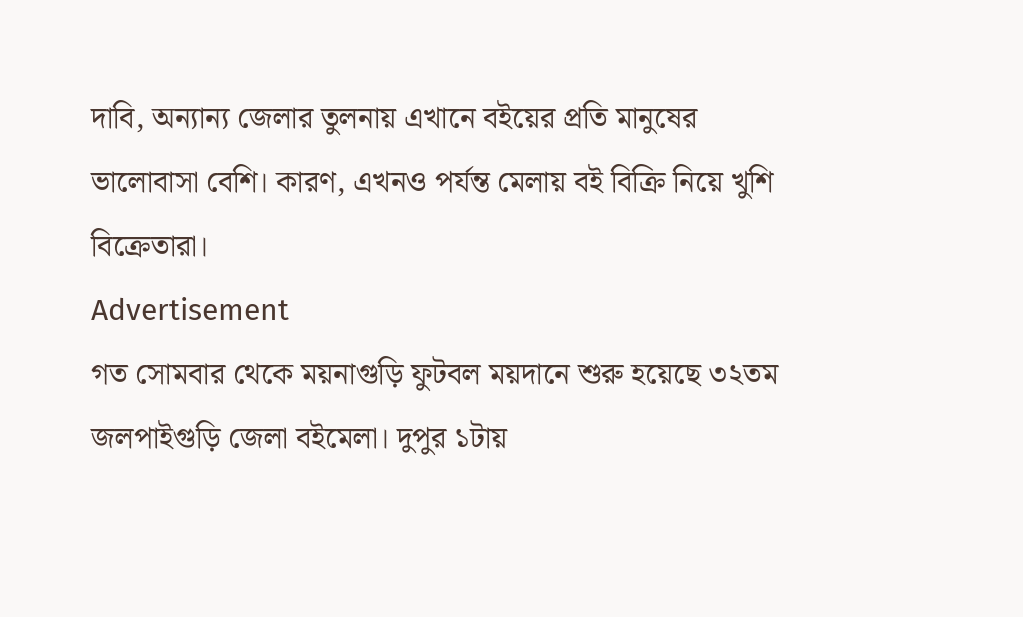দাবি, অন্যান্য জেলার তুলনায় এখানে বইয়ের প্রতি মানুষের ভালোবাসা বেশি। কারণ, এখনও পর্যন্ত মেলায় বই বিক্রি নিয়ে খুশি বিক্রেতারা।
Advertisement
গত সোমবার থেকে ময়নাগুড়ি ফুটবল ময়দানে শুরু হয়েছে ৩২তম জলপাইগুড়ি জেলা বইমেলা। দুপুর ১টায়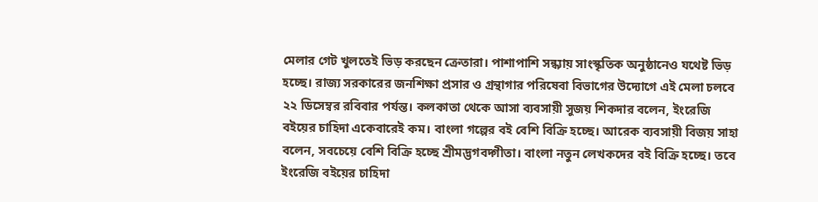মেলার গেট খুলতেই ভিড় করছেন ক্রেতারা। পাশাপাশি সন্ধ্যায় সাংস্কৃতিক অনুষ্ঠানেও যথেষ্ট ভিড় হচ্ছে। রাজ্য সরকারের জনশিক্ষা প্রসার ও গ্রন্থাগার পরিষেবা বিভাগের উদ্যোগে এই মেলা চলবে ২২ ডিসেম্বর রবিবার পর্যন্ত। কলকাতা থেকে আসা ব্যবসায়ী সুজয় শিকদার বলেন, ইংরেজি বইয়ের চাহিদা একেবারেই কম। বাংলা গল্পের বই বেশি বিক্রি হচ্ছে। আরেক ব্যবসায়ী বিজয় সাহা বলেন, সবচেয়ে বেশি বিক্রি হচ্ছে শ্রীমদ্ভগবদ্গীতা। বাংলা নতুন লেখকদের বই বিক্রি হচ্ছে। তবে ইংরেজি বইয়ের চাহিদা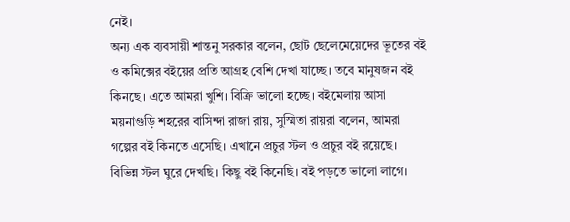নেই।
অন্য এক ব্যবসায়ী শান্তনু সরকার বলেন, ছোট ছেলেমেয়েদের ভূতের বই ও কমিক্সের বইয়ের প্রতি আগ্রহ বেশি দেখা যাচ্ছে। তবে মানুষজন বই কিনছে। এতে আমরা খুশি। বিক্রি ভালো হচ্ছে। বইমেলায় আসা ময়নাগুড়ি শহরের বাসিন্দা রাজা রায়, সুস্মিতা রায়রা বলেন, আমরা গল্পের বই কিনতে এসেছি। এখানে প্রচুর স্টল ও প্রচুর বই রয়েছে। বিভিন্ন স্টল ঘুরে দেখছি। কিছু বই কিনেছি। বই পড়তে ভালো লাগে।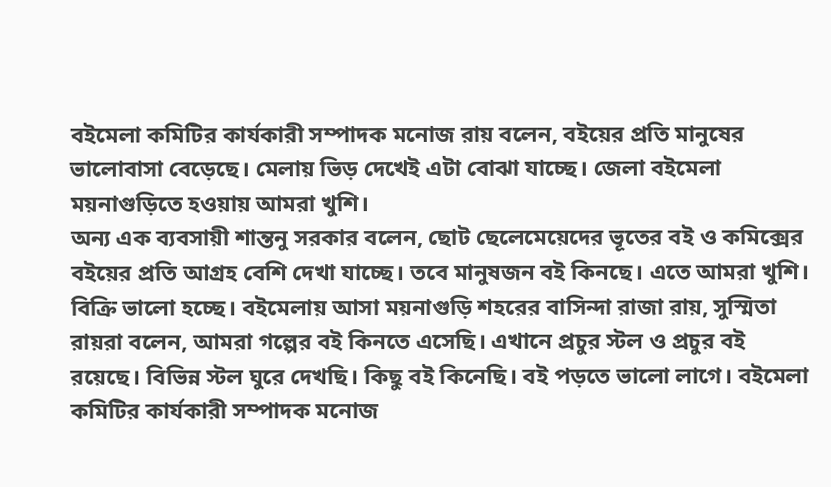বইমেলা কমিটির কার্যকারী সম্পাদক মনোজ রায় বলেন, বইয়ের প্রতি মানুষের ভালোবাসা বেড়েছে। মেলায় ভিড় দেখেই এটা বোঝা যাচ্ছে। জেলা বইমেলা ময়নাগুড়িতে হওয়ায় আমরা খুশি।
অন্য এক ব্যবসায়ী শান্তনু সরকার বলেন, ছোট ছেলেমেয়েদের ভূতের বই ও কমিক্সের বইয়ের প্রতি আগ্রহ বেশি দেখা যাচ্ছে। তবে মানুষজন বই কিনছে। এতে আমরা খুশি। বিক্রি ভালো হচ্ছে। বইমেলায় আসা ময়নাগুড়ি শহরের বাসিন্দা রাজা রায়, সুস্মিতা রায়রা বলেন, আমরা গল্পের বই কিনতে এসেছি। এখানে প্রচুর স্টল ও প্রচুর বই রয়েছে। বিভিন্ন স্টল ঘুরে দেখছি। কিছু বই কিনেছি। বই পড়তে ভালো লাগে। বইমেলা কমিটির কার্যকারী সম্পাদক মনোজ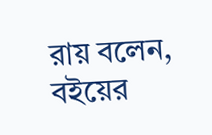রায় বলেন, বইয়ের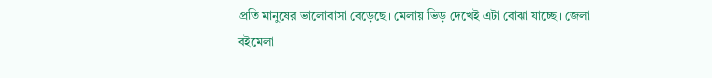প্রতি মানুষের ভালোবাসা বেড়েছে। মেলায় ভিড় দেখেই এটা বোঝা যাচ্ছে। জেলা বইমেলা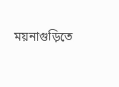ময়নাগুড়িতে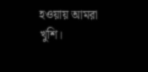হওয়ায় আমরা খুশি।